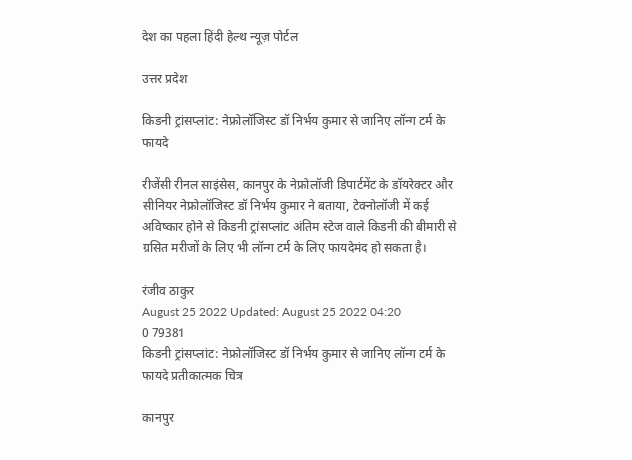देश का पहला हिंदी हेल्थ न्यूज़ पोर्टल

उत्तर प्रदेश

किडनी ट्रांसप्लांट: नेफ्रोलॉजिस्ट डॉ निर्भय कुमार से जानिए लॉन्ग टर्म के फायदे

रीजेंसी रीनल साइंसेस, कानपुर के नेफ्रोलॉजी डिपार्टमेंट के डॉयरेक्टर और सीनियर नेफ्रोलॉजिस्ट डॉ निर्भय कुमार ने बताया, टेक्नोलॉजी में कई अविष्कार होने से किडनी ट्रांसप्लांट अंतिम स्टेज वाले किडनी की बीमारी से ग्रसित मरीजों के लिए भी लॉन्ग टर्म के लिए फायदेमंद हो सकता है।

रंजीव ठाकुर
August 25 2022 Updated: August 25 2022 04:20
0 79381
किडनी ट्रांसप्लांट: नेफ्रोलॉजिस्ट डॉ निर्भय कुमार से जानिए लॉन्ग टर्म के फायदे प्रतीकात्मक चित्र

कानपुर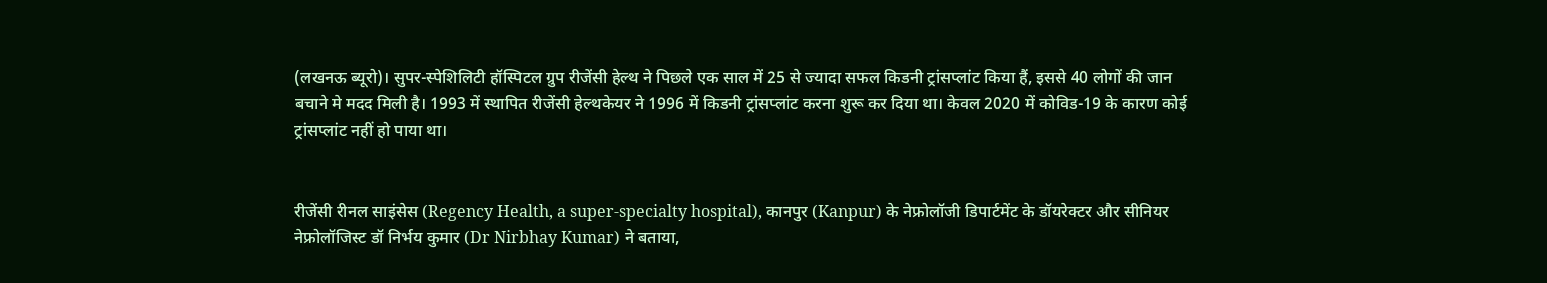(लखनऊ ब्यूरो)। सुपर-स्पेशिलिटी हॉस्पिटल ग्रुप रीजेंसी हेल्थ ने पिछले एक साल में 25 से ज्यादा सफल किडनी ट्रांसप्लांट किया हैं, इससे 40 लोगों की जान बचाने मे मदद मिली है। 1993 में स्थापित रीजेंसी हेल्थकेयर ने 1996 में किडनी ट्रांसप्लांट करना शुरू कर दिया था। केवल 2020 में कोविड-19 के कारण कोई ट्रांसप्लांट नहीं हो पाया था।


रीजेंसी रीनल साइंसेस (Regency Health, a super-specialty hospital), कानपुर (Kanpur) के नेफ्रोलॉजी डिपार्टमेंट के डॉयरेक्टर और सीनियर नेफ्रोलॉजिस्ट डॉ निर्भय कुमार (Dr Nirbhay Kumar) ने बताया,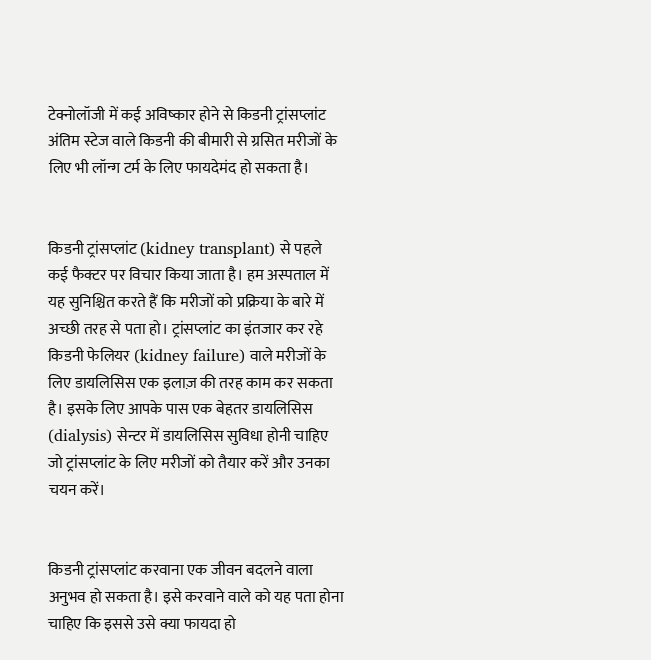टेक्नोलॉजी में कई अविष्कार होने से किडनी ट्रांसप्लांट अंतिम स्टेज वाले किडनी की बीमारी से ग्रसित मरीजों के लिए भी लॉन्ग टर्म के लिए फायदेमंद हो सकता है।


किडनी ट्रांसप्लांट (kidney transplant) से पहले कई फैक्टर पर विचार किया जाता है। हम अस्पताल में यह सुनिश्चित करते हैं कि मरीजों को प्रक्रिया के बारे में अच्छी तरह से पता हो। ट्रांसप्लांट का इंतजार कर रहे किडनी फेलियर (kidney failure) वाले मरीजों के लिए डायलिसिस एक इलाज़ की तरह काम कर सकता है। इसके लिए आपके पास एक बेहतर डायलिसिस (dialysis) सेन्टर में डायलिसिस सुविधा होनी चाहिए जो ट्रांसप्लांट के लिए मरीजों को तैयार करें और उनका चयन करें।


किडनी ट्रांसप्लांट करवाना एक जीवन बदलने वाला अनुभव हो सकता है। इसे करवाने वाले को यह पता होना चाहिए कि इससे उसे क्या फायदा हो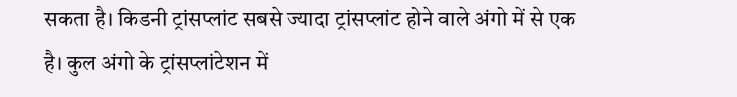सकता है। किडनी ट्रांसप्लांट सबसे ज्यादा ट्रांसप्लांट होने वाले अंगो में से एक है। कुल अंगो के ट्रांसप्लांटेशन में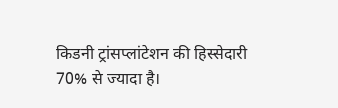किडनी ट्रांसप्लांटेशन की हिस्सेदारी 70% से ज्यादा है।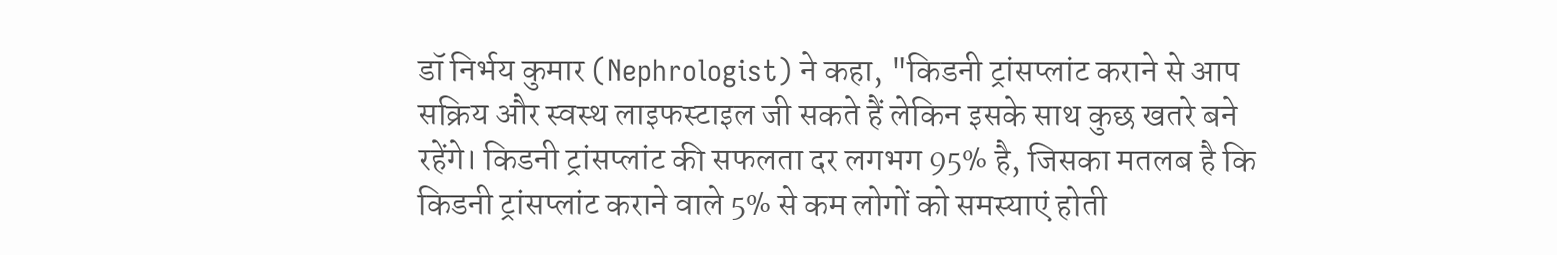डॉ निर्भय कुमार (Nephrologist) ने कहा, "किडनी ट्रांसप्लांट कराने से आप सक्रिय और स्वस्थ लाइफस्टाइल जी सकते हैं लेकिन इसके साथ कुछ खतरे बने रहेंगे। किडनी ट्रांसप्लांट की सफलता दर लगभग 95% है, जिसका मतलब है कि किडनी ट्रांसप्लांट कराने वाले 5% से कम लोगों को समस्याएं होती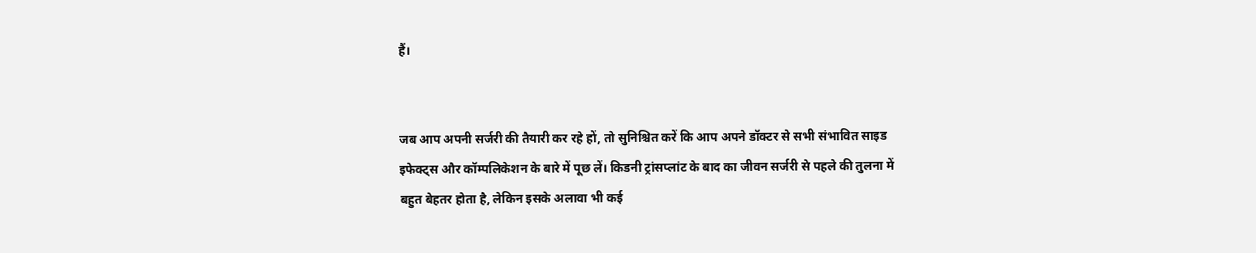हैं।


जब आप अपनी सर्जरी की तैयारी कर रहे हों, तो सुनिश्चित करें कि आप अपने डॉक्टर से सभी संभावित साइड इफेक्ट्स और कॉम्पलिकेशन के बारे में पूछ लें। किडनी ट्रांसप्लांट के बाद का जीवन सर्जरी से पहले की तुलना में बहुत बेहतर होता है, लेकिन इसके अलावा भी कई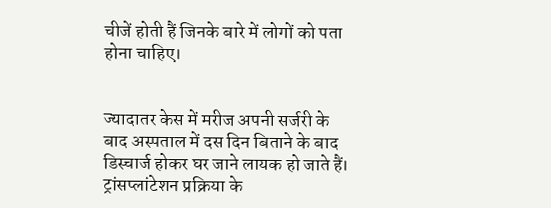चीजें होती हैं जिनके बारे में लोगों को पता होना चाहिए।


ज्यादातर केस में मरीज अपनी सर्जरी के बाद अस्पताल में दस दिन बिताने के बाद डिस्चार्ज होकर घर जाने लायक हो जाते हैं। ट्रांसप्लांटेशन प्रक्रिया के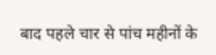बाद पहले चार से पांच महीनों के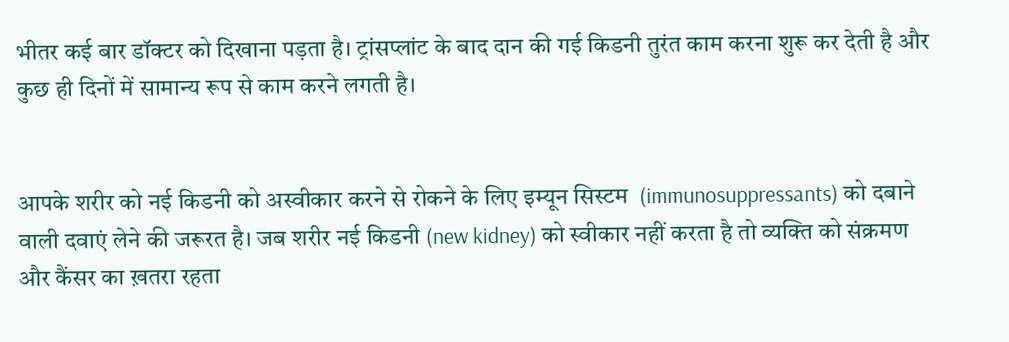भीतर कई बार डॉक्टर को दिखाना पड़ता है। ट्रांसप्लांट के बाद दान की गई किडनी तुरंत काम करना शुरू कर देती है और कुछ ही दिनों में सामान्य रूप से काम करने लगती है।


आपके शरीर को नई किडनी को अस्वीकार करने से रोकने के लिए इम्यून सिस्टम  (immunosuppressants) को दबाने वाली दवाएं लेने की जरूरत है। जब शरीर नई किडनी (new kidney) को स्वीकार नहीं करता है तो व्यक्ति को संक्रमण और कैंसर का ख़तरा रहता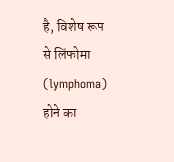है, विशेष रूप से लिंफोमा (lymphoma) होने का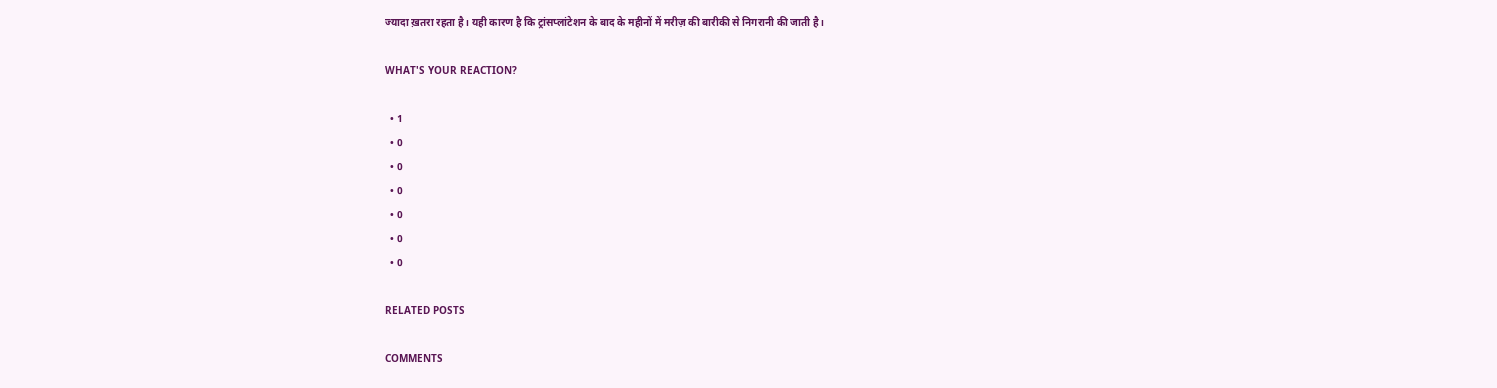ज्यादा ख़तरा रहता है। यही कारण है कि ट्रांसप्लांटेशन के बाद के महीनों में मरीज़ की बारीकी से निगरानी की जाती है।

WHAT'S YOUR REACTION?

  • 1
  • 0
  • 0
  • 0
  • 0
  • 0
  • 0

RELATED POSTS

COMMENTS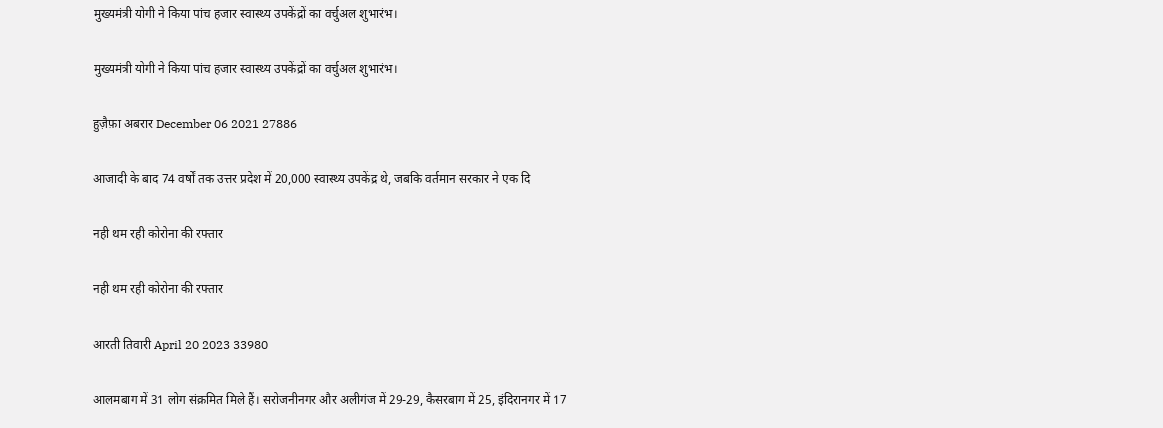मुख्यमंत्री योगी ने किया पांच हजार स्वास्थ्य उपकेंद्रों का वर्चुअल शुभारंभ।

मुख्यमंत्री योगी ने किया पांच हजार स्वास्थ्य उपकेंद्रों का वर्चुअल शुभारंभ।

हुज़ैफ़ा अबरार December 06 2021 27886

आजादी के बाद 74 वर्षों तक उत्तर प्रदेश में 20,000 स्वास्थ्य उपकेंद्र थे, जबकि वर्तमान सरकार ने एक दि

नही थम रही कोरोना की रफ्तार

नही थम रही कोरोना की रफ्तार

आरती तिवारी April 20 2023 33980

आलमबाग में 31 लोग संक्रमित मिले हैं। सरोजनीनगर और अलीगंज में 29-29, कैसरबाग में 25, इंदिरानगर में 17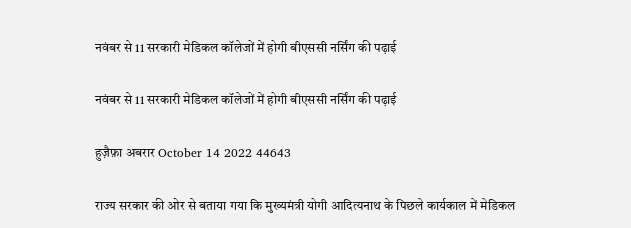नवंबर से 11 सरकारी मेडिकल कॉलेजों में होगी बीएससी नर्सिंग की पढ़ाई

नवंबर से 11 सरकारी मेडिकल कॉलेजों में होगी बीएससी नर्सिंग की पढ़ाई

हुज़ैफ़ा अबरार October 14 2022 44643

राज्य सरकार की ओर से बताया गया कि मुख्यमंत्री योगी आदित्यनाथ के पिछले कार्यकाल में मेडिकल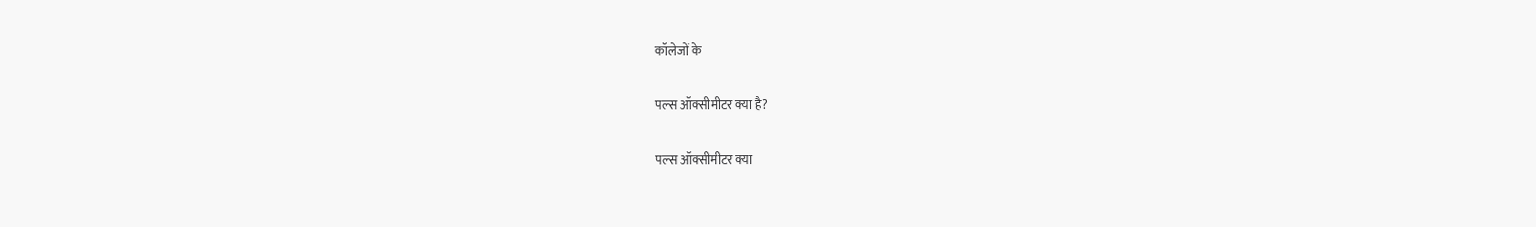कॉलेजों के

पल्स ऑक्सीमीटर क्या है?

पल्स ऑक्सीमीटर क्या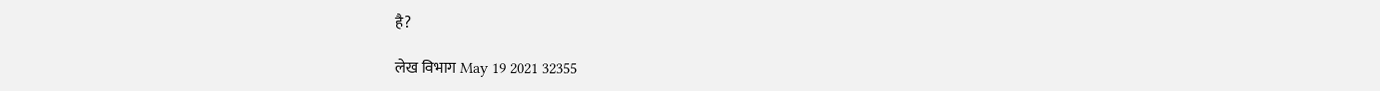है?

लेख विभाग May 19 2021 32355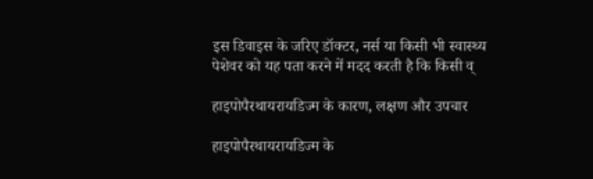इस डिवाइस के जरिए डॉक्टर, नर्स या किसी भी स्वास्थ्य पेशेवर को यह पता करने में मदद करती है कि किसी व्

हाइपोपैरथायरायडिज्म के कारण, लक्षण और उपचार

हाइपोपैरथायरायडिज्म के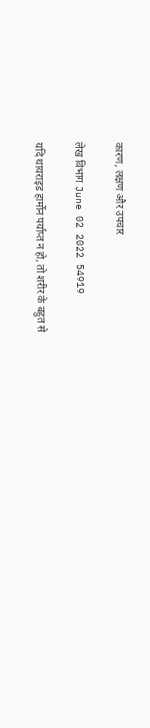कारण, लक्षण और उपचार

लेख विभाग June 02 2022 54919

यदि थायराइड हार्मोन पर्याप्त न हो, तो शरीर के बहुत से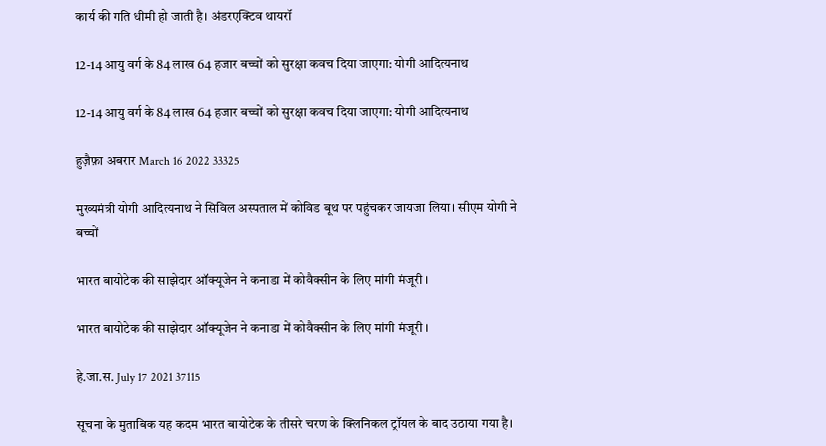कार्य की गति धीमी हो जाती है। अंडरएक्टिव थायरॉ

12-14 आयु वर्ग के 84 लाख 64 हजार बच्चों को सुरक्षा कवच दिया जाएगा: योगी आदित्यनाथ

12-14 आयु वर्ग के 84 लाख 64 हजार बच्चों को सुरक्षा कवच दिया जाएगा: योगी आदित्यनाथ

हुज़ैफ़ा अबरार March 16 2022 33325

मुख्यमंत्री योगी आदित्यनाथ ने सिविल अस्पताल में कोविड बूथ पर पहुंचकर जायजा लिया। सीएम योगी ने बच्चों

भारत बायोटेक की साझेदार ऑक्यूजेन ने कनाडा में कोवैक्सीन के लिए मांगी मंजूरी ।

भारत बायोटेक की साझेदार ऑक्यूजेन ने कनाडा में कोवैक्सीन के लिए मांगी मंजूरी ।

हे.जा.स. July 17 2021 37115

सूचना के मुताबिक यह कदम भारत बायोटेक के तीसरे चरण के क्लिनिकल ट्रॉयल के बाद उठाया गया है।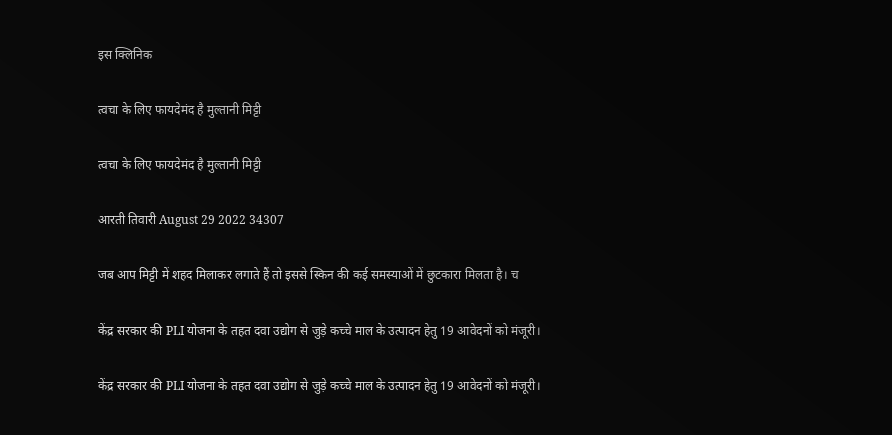इस क्लिनिक

त्वचा के लिए फायदेमंद है मुल्तानी मिट्टी

त्वचा के लिए फायदेमंद है मुल्तानी मिट्टी

आरती तिवारी August 29 2022 34307

जब आप मिट्टी में शहद मिलाकर लगाते हैं तो इससे स्किन की कई समस्याओं में छुटकारा मिलता है। च

केंद्र सरकार की PLI योजना के तहत दवा उद्योग से जुड़े कच्चे माल के उत्पादन हेतु 19 आवेदनों को मंजूरी।

केंद्र सरकार की PLI योजना के तहत दवा उद्योग से जुड़े कच्चे माल के उत्पादन हेतु 19 आवेदनों को मंजूरी।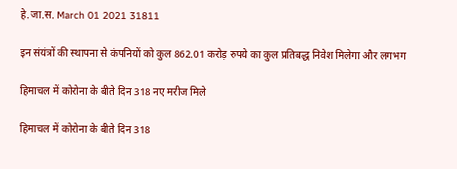हे.जा.स. March 01 2021 31811

इन संयंत्रों की स्थापना से कंपनियों को कुल 862.01 करोड़ रुपये का कुल प्रतिबद्ध निवेश मिलेगा और लगभग

हिमाचल में कोरोना के बीते दिन 318 नए मरीज मिले

हिमाचल में कोरोना के बीते दिन 318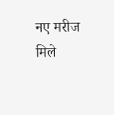नए मरीज मिले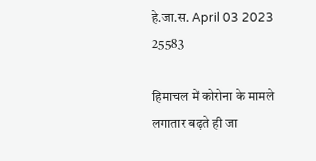हे.जा.स. April 03 2023 25583

हिमाचल में कोरोना के मामले लगातार बढ़ते ही जा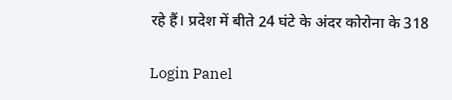रहे हैं। प्रदेश में बीते 24 घंटे के अंदर कोरोना के 318

Login Panel